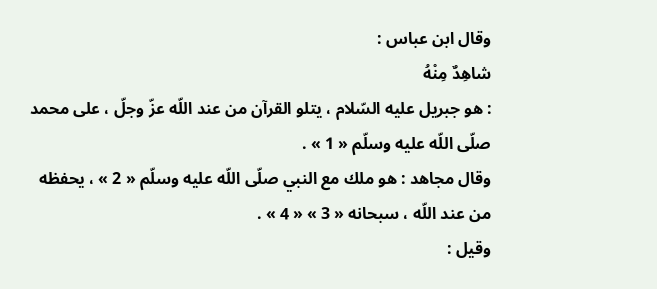وقال ابن عباس :
شاهِدٌ مِنْهُ
: هو جبريل عليه السّلام ، يتلو القرآن من عند اللّه عزّ وجلّ ، على محمد صلّى اللّه عليه وسلّم « 1 » .
وقال مجاهد : هو ملك مع النبي صلّى اللّه عليه وسلّم « 2 » ، يحفظه من عند اللّه ، سبحانه « 3 » « 4 » .
وقيل :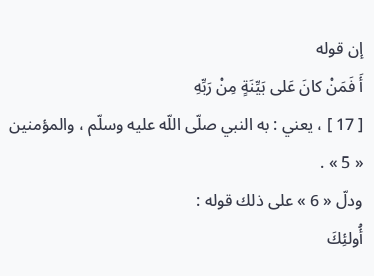إن قوله
أَ فَمَنْ كانَ عَلى بَيِّنَةٍ مِنْ رَبِّهِ
[ 17 ] ، يعني : به النبي صلّى اللّه عليه وسلّم ، والمؤمنين « 5 » .
ودلّ « 6 » على ذلك قوله :
أُولئِكَ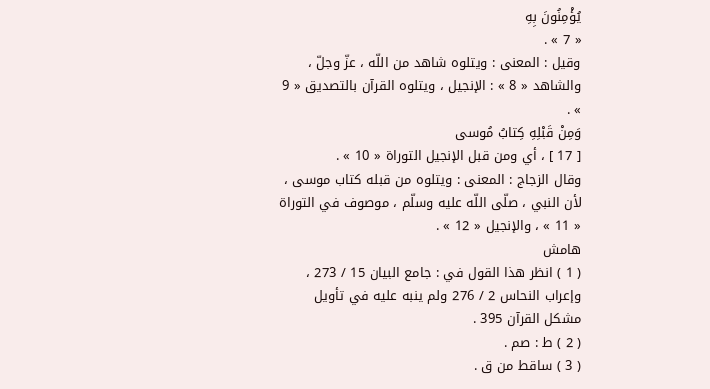يُؤْمِنُونَ بِهِ
« 7 » .
وقيل : المعنى : ويتلوه شاهد من اللّه ، عزّ وجلّ ، والشاهد « 8 » : الإنجيل ، ويتلوه القرآن بالتصديق « 9 » .
وَمِنْ قَبْلِهِ كِتابُ مُوسى
[ 17 ] ، أي ومن قبل الإنجيل التوراة « 10 » .
وقال الزجاج : المعنى : ويتلوه من قبله كتاب موسى ، لأن النبي ، صلّى اللّه عليه وسلّم ، موصوف في التوراة « 11 » ، والإنجيل « 12 » .
هامش
( 1 ) انظر هذا القول في : جامع البيان 15 / 273 ، وإعراب النحاس 2 / 276 ولم ينبه عليه في تأويل مشكل القرآن 395 .
( 2 ) ط : صم .
( 3 ) ساقط من ق .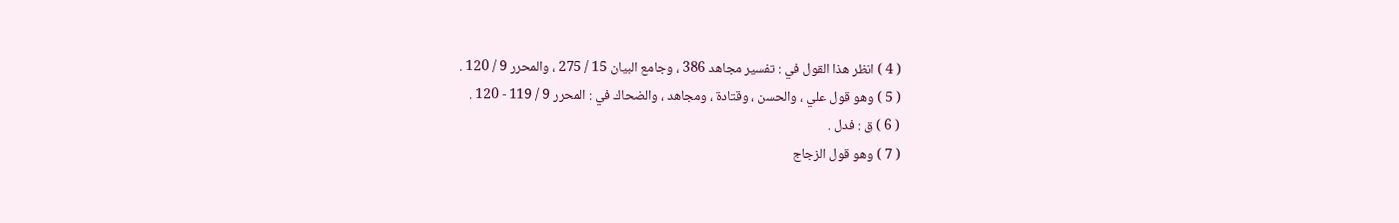( 4 ) انظر هذا القول في : تفسير مجاهد 386 ، وجامع البيان 15 / 275 ، والمحرر 9 / 120 .
( 5 ) وهو قول علي ، والحسن ، وقتادة ، ومجاهد ، والضحاك في : المحرر 9 / 119 - 120 .
( 6 ) ق : فدل .
( 7 ) وهو قول الزجاج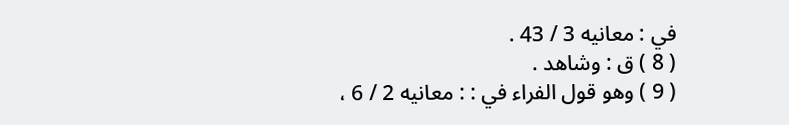في : معانيه 3 / 43 .
( 8 ) ق : وشاهد .
( 9 ) وهو قول الفراء في : : معانيه 2 / 6 ،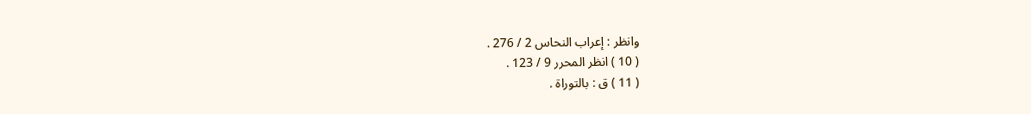وانظر : إعراب النحاس 2 / 276 .
( 10 ) انظر المحرر 9 / 123 .
( 11 ) ق : بالتوراة .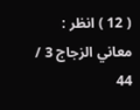( 12 ) انظر : معاني الزجاج 3 / 44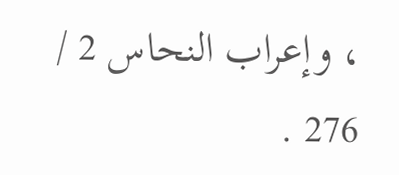، وإعراب النحاس 2 / 276 .